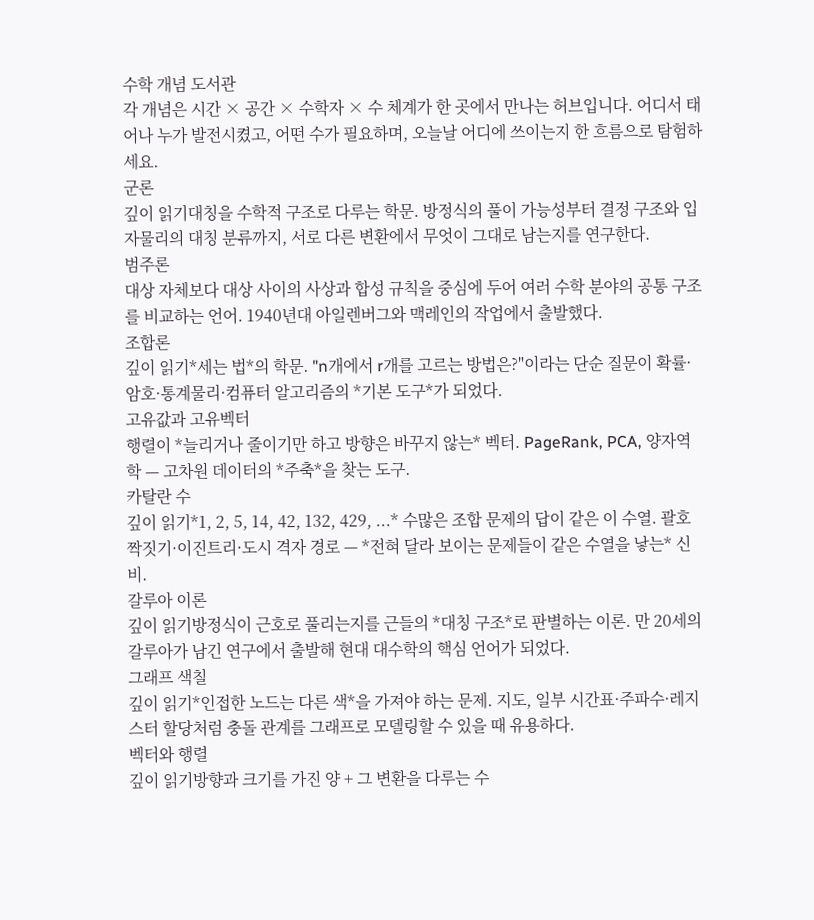수학 개념 도서관
각 개념은 시간 × 공간 × 수학자 × 수 체계가 한 곳에서 만나는 허브입니다. 어디서 태어나 누가 발전시켰고, 어떤 수가 필요하며, 오늘날 어디에 쓰이는지 한 흐름으로 탐험하세요.
군론
깊이 읽기대칭을 수학적 구조로 다루는 학문. 방정식의 풀이 가능성부터 결정 구조와 입자물리의 대칭 분류까지, 서로 다른 변환에서 무엇이 그대로 남는지를 연구한다.
범주론
대상 자체보다 대상 사이의 사상과 합성 규칙을 중심에 두어 여러 수학 분야의 공통 구조를 비교하는 언어. 1940년대 아일렌버그와 맥레인의 작업에서 출발했다.
조합론
깊이 읽기*세는 법*의 학문. "n개에서 r개를 고르는 방법은?"이라는 단순 질문이 확률·암호·통계물리·컴퓨터 알고리즘의 *기본 도구*가 되었다.
고유값과 고유벡터
행렬이 *늘리거나 줄이기만 하고 방향은 바꾸지 않는* 벡터. PageRank, PCA, 양자역학 — 고차원 데이터의 *주축*을 찾는 도구.
카탈란 수
깊이 읽기*1, 2, 5, 14, 42, 132, 429, ...* 수많은 조합 문제의 답이 같은 이 수열. 괄호 짝짓기·이진트리·도시 격자 경로 — *전혀 달라 보이는 문제들이 같은 수열을 낳는* 신비.
갈루아 이론
깊이 읽기방정식이 근호로 풀리는지를 근들의 *대칭 구조*로 판별하는 이론. 만 20세의 갈루아가 남긴 연구에서 출발해 현대 대수학의 핵심 언어가 되었다.
그래프 색칠
깊이 읽기*인접한 노드는 다른 색*을 가져야 하는 문제. 지도, 일부 시간표·주파수·레지스터 할당처럼 충돌 관계를 그래프로 모델링할 수 있을 때 유용하다.
벡터와 행렬
깊이 읽기방향과 크기를 가진 양 + 그 변환을 다루는 수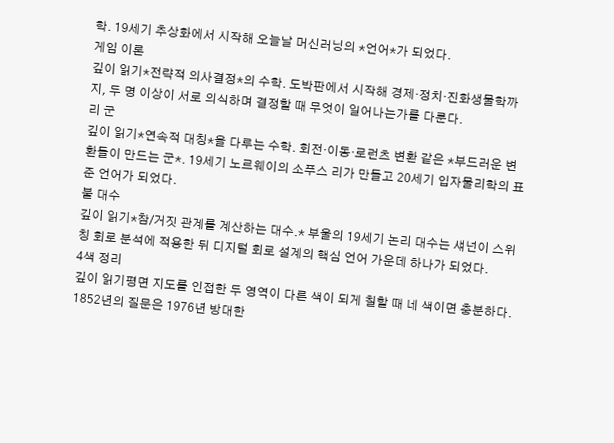학. 19세기 추상화에서 시작해 오늘날 머신러닝의 *언어*가 되었다.
게임 이론
깊이 읽기*전략적 의사결정*의 수학. 도박판에서 시작해 경제·정치·진화생물학까지, 두 명 이상이 서로 의식하며 결정할 때 무엇이 일어나는가를 다룬다.
리 군
깊이 읽기*연속적 대칭*을 다루는 수학. 회전·이동·로런츠 변환 같은 *부드러운 변환들이 만드는 군*. 19세기 노르웨이의 소푸스 리가 만들고 20세기 입자물리학의 표준 언어가 되었다.
불 대수
깊이 읽기*참/거짓 관계를 계산하는 대수.* 부울의 19세기 논리 대수는 섀넌이 스위칭 회로 분석에 적용한 뒤 디지털 회로 설계의 핵심 언어 가운데 하나가 되었다.
4색 정리
깊이 읽기평면 지도를 인접한 두 영역이 다른 색이 되게 칠할 때 네 색이면 충분하다. 1852년의 질문은 1976년 방대한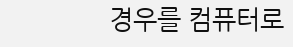경우를 컴퓨터로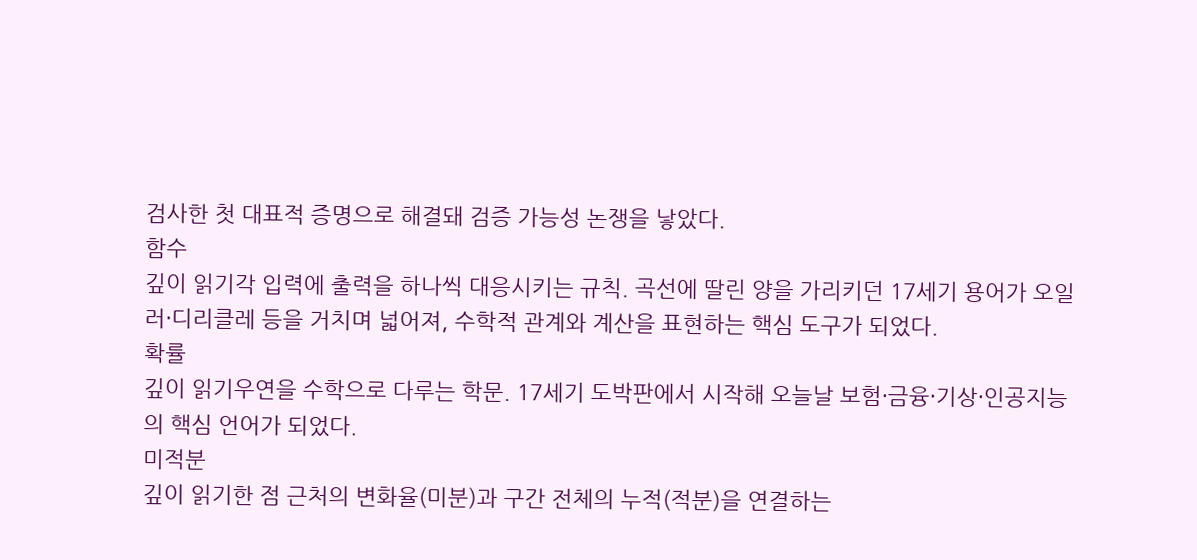검사한 첫 대표적 증명으로 해결돼 검증 가능성 논쟁을 낳았다.
함수
깊이 읽기각 입력에 출력을 하나씩 대응시키는 규칙. 곡선에 딸린 양을 가리키던 17세기 용어가 오일러·디리클레 등을 거치며 넓어져, 수학적 관계와 계산을 표현하는 핵심 도구가 되었다.
확률
깊이 읽기우연을 수학으로 다루는 학문. 17세기 도박판에서 시작해 오늘날 보험·금융·기상·인공지능의 핵심 언어가 되었다.
미적분
깊이 읽기한 점 근처의 변화율(미분)과 구간 전체의 누적(적분)을 연결하는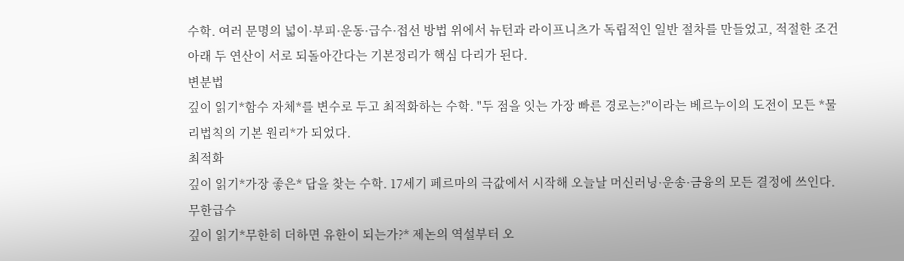수학. 여러 문명의 넓이·부피·운동·급수·접선 방법 위에서 뉴턴과 라이프니츠가 독립적인 일반 절차를 만들었고, 적절한 조건 아래 두 연산이 서로 되돌아간다는 기본정리가 핵심 다리가 된다.
변분법
깊이 읽기*함수 자체*를 변수로 두고 최적화하는 수학. "두 점을 잇는 가장 빠른 경로는?"이라는 베르누이의 도전이 모든 *물리법칙의 기본 원리*가 되었다.
최적화
깊이 읽기*가장 좋은* 답을 찾는 수학. 17세기 페르마의 극값에서 시작해 오늘날 머신러닝·운송·금융의 모든 결정에 쓰인다.
무한급수
깊이 읽기*무한히 더하면 유한이 되는가?* 제논의 역설부터 오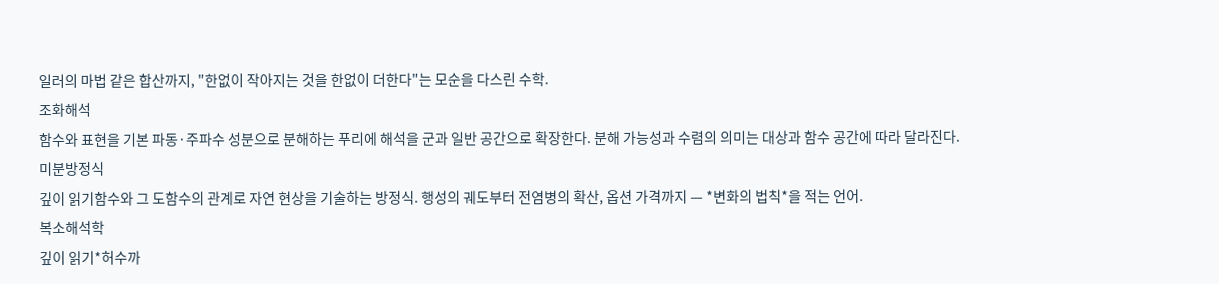일러의 마법 같은 합산까지, "한없이 작아지는 것을 한없이 더한다"는 모순을 다스린 수학.
조화해석
함수와 표현을 기본 파동·주파수 성분으로 분해하는 푸리에 해석을 군과 일반 공간으로 확장한다. 분해 가능성과 수렴의 의미는 대상과 함수 공간에 따라 달라진다.
미분방정식
깊이 읽기함수와 그 도함수의 관계로 자연 현상을 기술하는 방정식. 행성의 궤도부터 전염병의 확산, 옵션 가격까지 — *변화의 법칙*을 적는 언어.
복소해석학
깊이 읽기*허수까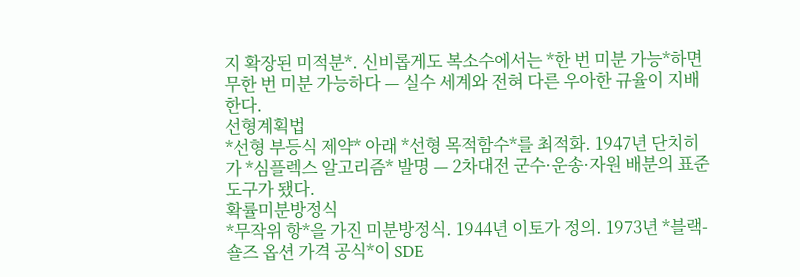지 확장된 미적분*. 신비롭게도 복소수에서는 *한 번 미분 가능*하면 무한 번 미분 가능하다 — 실수 세계와 전혀 다른 우아한 규율이 지배한다.
선형계획법
*선형 부등식 제약* 아래 *선형 목적함수*를 최적화. 1947년 단치히가 *심플렉스 알고리즘* 발명 — 2차대전 군수·운송·자원 배분의 표준 도구가 됐다.
확률미분방정식
*무작위 항*을 가진 미분방정식. 1944년 이토가 정의. 1973년 *블랙-숄즈 옵션 가격 공식*이 SDE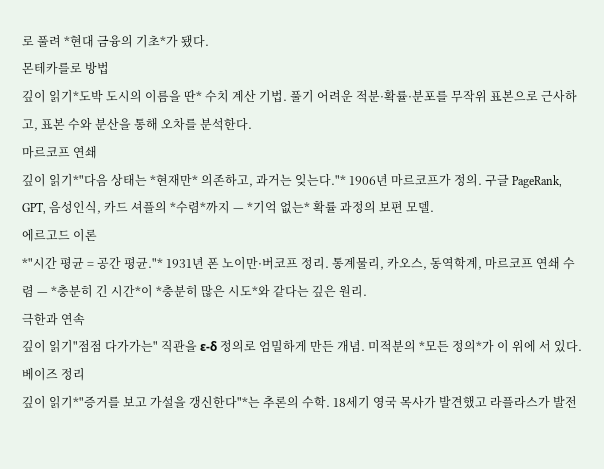로 풀려 *현대 금융의 기초*가 됐다.
몬테카를로 방법
깊이 읽기*도박 도시의 이름을 딴* 수치 계산 기법. 풀기 어려운 적분·확률·분포를 무작위 표본으로 근사하고, 표본 수와 분산을 통해 오차를 분석한다.
마르코프 연쇄
깊이 읽기*"다음 상태는 *현재만* 의존하고, 과거는 잊는다."* 1906년 마르코프가 정의. 구글 PageRank, GPT, 음성인식, 카드 셔플의 *수렴*까지 — *기억 없는* 확률 과정의 보편 모델.
에르고드 이론
*"시간 평균 = 공간 평균."* 1931년 폰 노이만·버코프 정리. 통계물리, 카오스, 동역학계, 마르코프 연쇄 수렴 — *충분히 긴 시간*이 *충분히 많은 시도*와 같다는 깊은 원리.
극한과 연속
깊이 읽기"점점 다가가는" 직관을 ε-δ 정의로 엄밀하게 만든 개념. 미적분의 *모든 정의*가 이 위에 서 있다.
베이즈 정리
깊이 읽기*"증거를 보고 가설을 갱신한다"*는 추론의 수학. 18세기 영국 목사가 발견했고 라플라스가 발전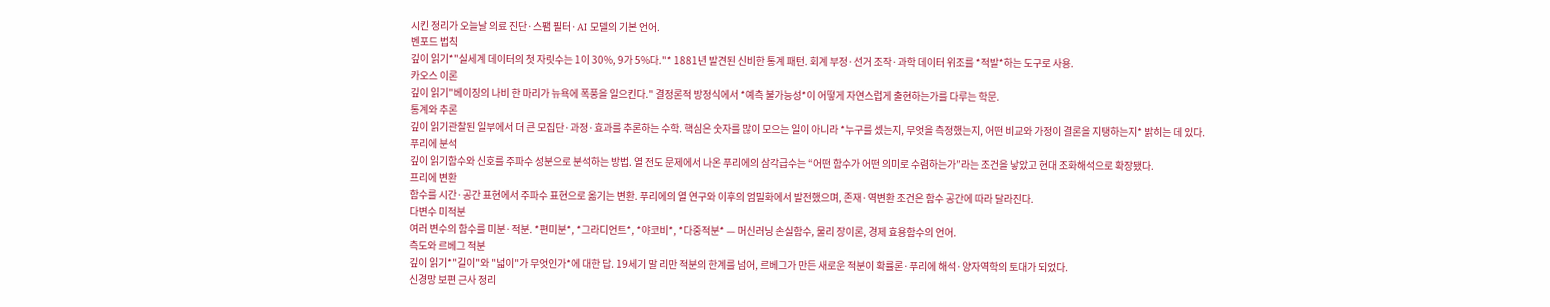시킨 정리가 오늘날 의료 진단·스팸 필터·AI 모델의 기본 언어.
벤포드 법칙
깊이 읽기*"실세계 데이터의 첫 자릿수는 1이 30%, 9가 5%다."* 1881년 발견된 신비한 통계 패턴. 회계 부정·선거 조작·과학 데이터 위조를 *적발*하는 도구로 사용.
카오스 이론
깊이 읽기"베이징의 나비 한 마리가 뉴욕에 폭풍을 일으킨다." 결정론적 방정식에서 *예측 불가능성*이 어떻게 자연스럽게 출현하는가를 다루는 학문.
통계와 추론
깊이 읽기관찰된 일부에서 더 큰 모집단·과정·효과를 추론하는 수학. 핵심은 숫자를 많이 모으는 일이 아니라 *누구를 셌는지, 무엇을 측정했는지, 어떤 비교와 가정이 결론을 지탱하는지* 밝히는 데 있다.
푸리에 분석
깊이 읽기함수와 신호를 주파수 성분으로 분석하는 방법. 열 전도 문제에서 나온 푸리에의 삼각급수는 “어떤 함수가 어떤 의미로 수렴하는가”라는 조건을 낳았고 현대 조화해석으로 확장됐다.
프리에 변환
함수를 시간·공간 표현에서 주파수 표현으로 옮기는 변환. 푸리에의 열 연구와 이후의 엄밀화에서 발전했으며, 존재·역변환 조건은 함수 공간에 따라 달라진다.
다변수 미적분
여러 변수의 함수를 미분·적분. *편미분*, *그라디언트*, *야코비*, *다중적분* — 머신러닝 손실함수, 물리 장이론, 경제 효용함수의 언어.
측도와 르베그 적분
깊이 읽기*"길이"와 "넓이"가 무엇인가*에 대한 답. 19세기 말 리만 적분의 한계를 넘어, 르베그가 만든 새로운 적분이 확률론·푸리에 해석·양자역학의 토대가 되었다.
신경망 보편 근사 정리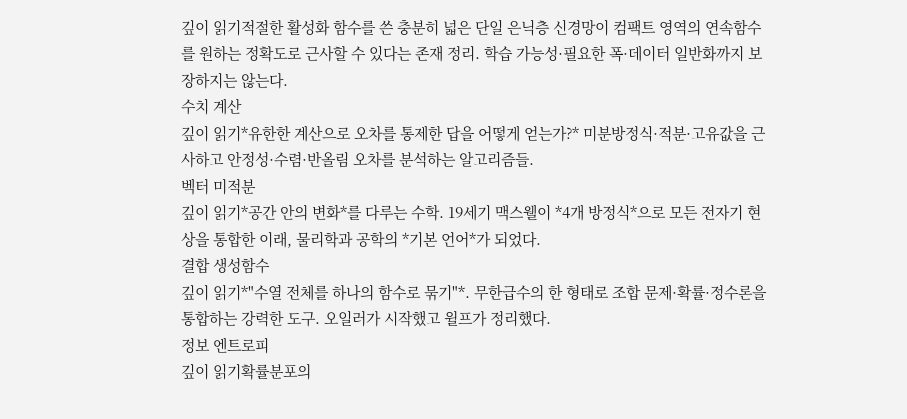깊이 읽기적절한 활성화 함수를 쓴 충분히 넓은 단일 은닉층 신경망이 컴팩트 영역의 연속함수를 원하는 정확도로 근사할 수 있다는 존재 정리. 학습 가능성·필요한 폭·데이터 일반화까지 보장하지는 않는다.
수치 계산
깊이 읽기*유한한 계산으로 오차를 통제한 답을 어떻게 얻는가?* 미분방정식·적분·고유값을 근사하고 안정성·수렴·반올림 오차를 분석하는 알고리즘들.
벡터 미적분
깊이 읽기*공간 안의 변화*를 다루는 수학. 19세기 맥스웰이 *4개 방정식*으로 모든 전자기 현상을 통합한 이래, 물리학과 공학의 *기본 언어*가 되었다.
결합 생성함수
깊이 읽기*"수열 전체를 하나의 함수로 묶기"*. 무한급수의 한 형태로 조합 문제·확률·정수론을 통합하는 강력한 도구. 오일러가 시작했고 윌프가 정리했다.
정보 엔트로피
깊이 읽기확률분포의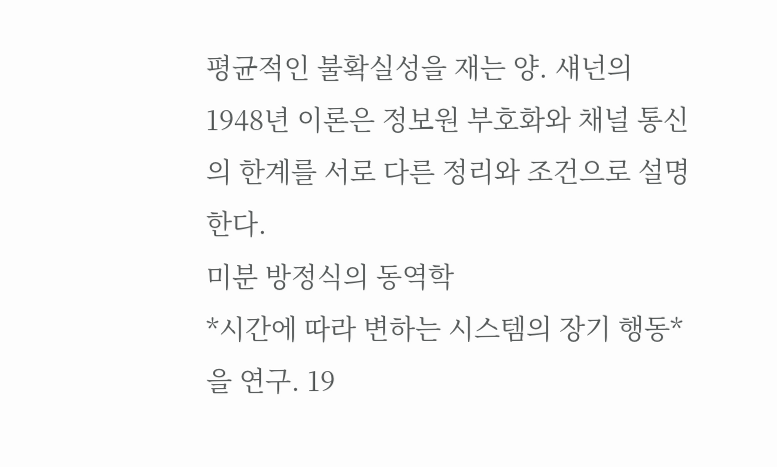평균적인 불확실성을 재는 양. 섀넌의 1948년 이론은 정보원 부호화와 채널 통신의 한계를 서로 다른 정리와 조건으로 설명한다.
미분 방정식의 동역학
*시간에 따라 변하는 시스템의 장기 행동*을 연구. 19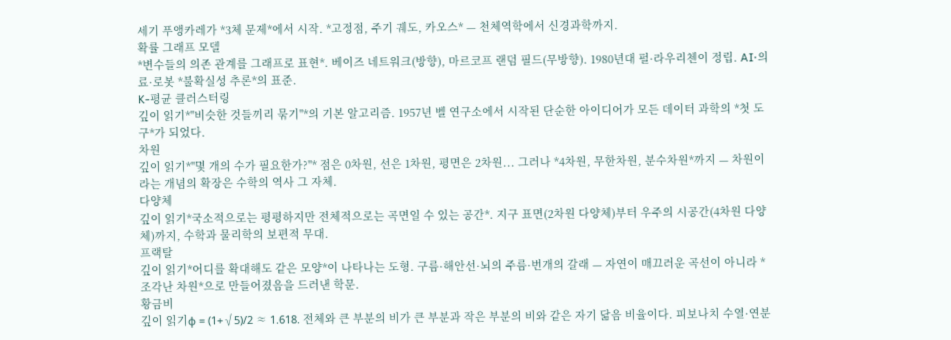세기 푸앵카레가 *3체 문제*에서 시작. *고정점, 주기 궤도, 카오스* — 천체역학에서 신경과학까지.
확률 그래프 모델
*변수들의 의존 관계를 그래프로 표현*. 베이즈 네트워크(방향), 마르코프 랜덤 필드(무방향). 1980년대 펄·라우리첸이 정립. AI·의료·로봇 *불확실성 추론*의 표준.
K-평균 클러스터링
깊이 읽기*"비슷한 것들끼리 묶기"*의 기본 알고리즘. 1957년 벨 연구소에서 시작된 단순한 아이디어가 모든 데이터 과학의 *첫 도구*가 되었다.
차원
깊이 읽기*"몇 개의 수가 필요한가?"* 점은 0차원, 선은 1차원, 평면은 2차원... 그러나 *4차원, 무한차원, 분수차원*까지 — 차원이라는 개념의 확장은 수학의 역사 그 자체.
다양체
깊이 읽기*국소적으로는 평평하지만 전체적으로는 곡면일 수 있는 공간*. 지구 표면(2차원 다양체)부터 우주의 시공간(4차원 다양체)까지, 수학과 물리학의 보편적 무대.
프랙탈
깊이 읽기*어디를 확대해도 같은 모양*이 나타나는 도형. 구름·해안선·뇌의 주름·번개의 갈래 — 자연이 매끄러운 곡선이 아니라 *조각난 차원*으로 만들어졌음을 드러낸 학문.
황금비
깊이 읽기φ = (1+√5)/2 ≈ 1.618. 전체와 큰 부분의 비가 큰 부분과 작은 부분의 비와 같은 자기 닮음 비율이다. 피보나치 수열·연분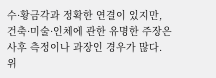수·황금각과 정확한 연결이 있지만, 건축·미술·인체에 관한 유명한 주장은 사후 측정이나 과장인 경우가 많다.
위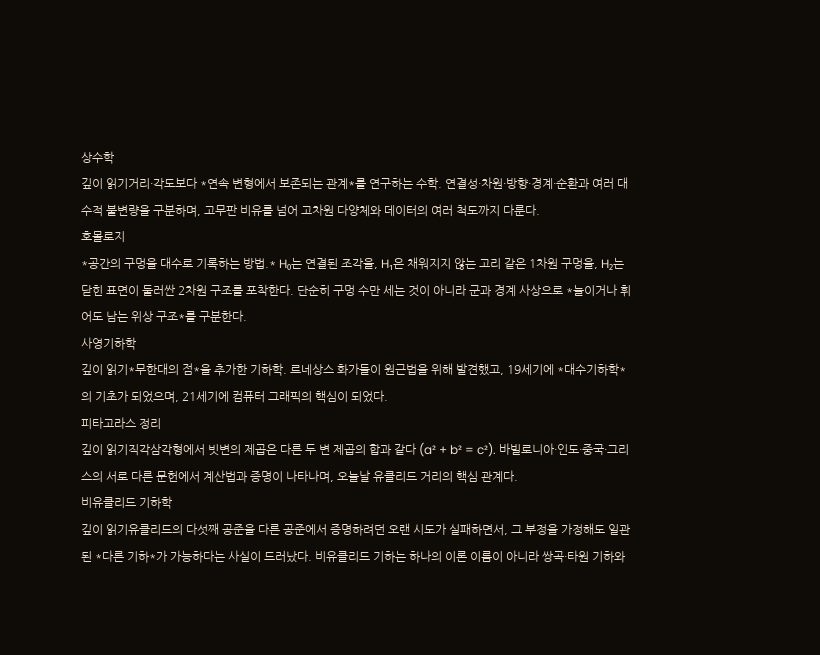상수학
깊이 읽기거리·각도보다 *연속 변형에서 보존되는 관계*를 연구하는 수학. 연결성·차원·방향·경계·순환과 여러 대수적 불변량을 구분하며, 고무판 비유를 넘어 고차원 다양체와 데이터의 여러 척도까지 다룬다.
호몰로지
*공간의 구멍을 대수로 기록하는 방법.* H₀는 연결된 조각을, H₁은 채워지지 않는 고리 같은 1차원 구멍을, H₂는 닫힌 표면이 둘러싼 2차원 구조를 포착한다. 단순히 구멍 수만 세는 것이 아니라 군과 경계 사상으로 *늘이거나 휘어도 남는 위상 구조*를 구분한다.
사영기하학
깊이 읽기*무한대의 점*을 추가한 기하학. 르네상스 화가들이 원근법을 위해 발견했고, 19세기에 *대수기하학*의 기초가 되었으며, 21세기에 컴퓨터 그래픽의 핵심이 되었다.
피타고라스 정리
깊이 읽기직각삼각형에서 빗변의 제곱은 다른 두 변 제곱의 합과 같다 (a² + b² = c²). 바빌로니아·인도·중국·그리스의 서로 다른 문헌에서 계산법과 증명이 나타나며, 오늘날 유클리드 거리의 핵심 관계다.
비유클리드 기하학
깊이 읽기유클리드의 다섯째 공준을 다른 공준에서 증명하려던 오랜 시도가 실패하면서, 그 부정을 가정해도 일관된 *다른 기하*가 가능하다는 사실이 드러났다. 비유클리드 기하는 하나의 이론 이름이 아니라 쌍곡·타원 기하와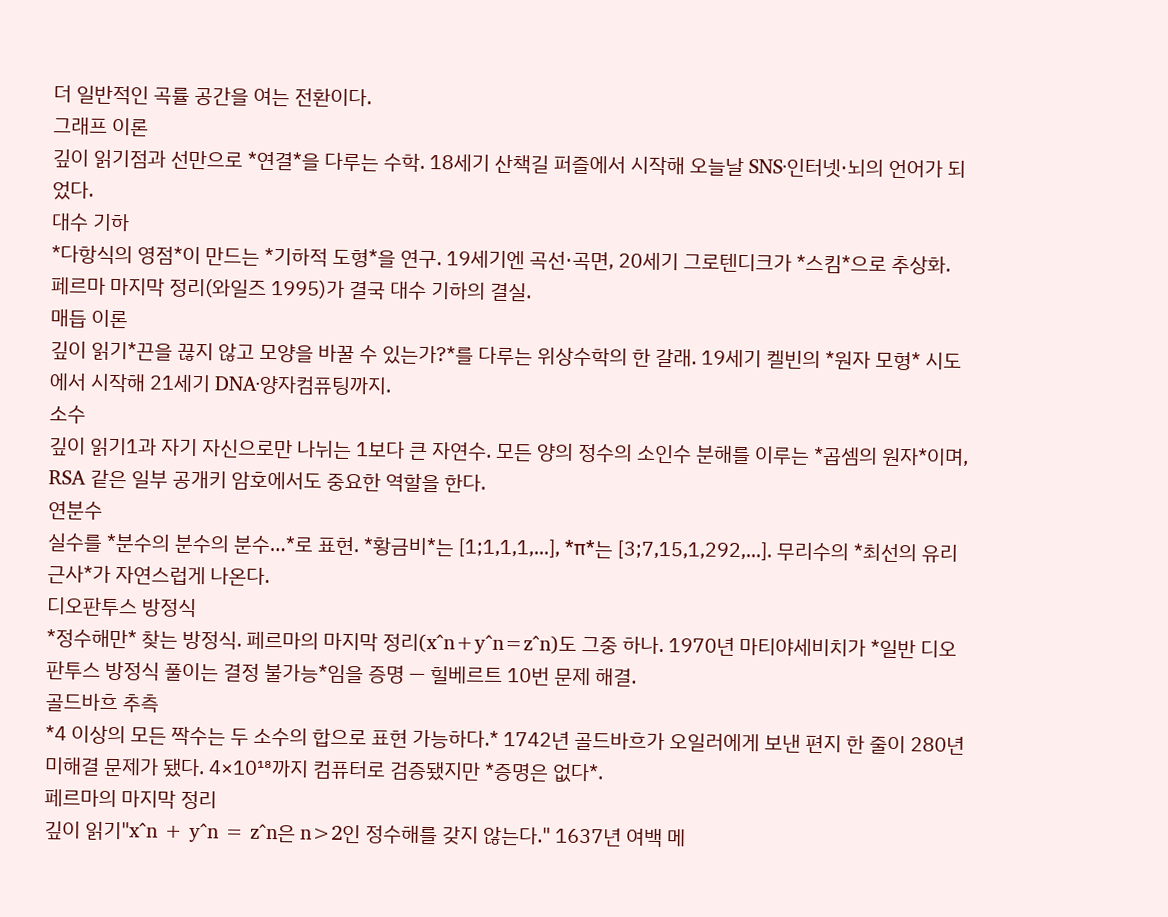더 일반적인 곡률 공간을 여는 전환이다.
그래프 이론
깊이 읽기점과 선만으로 *연결*을 다루는 수학. 18세기 산책길 퍼즐에서 시작해 오늘날 SNS·인터넷·뇌의 언어가 되었다.
대수 기하
*다항식의 영점*이 만드는 *기하적 도형*을 연구. 19세기엔 곡선·곡면, 20세기 그로텐디크가 *스킴*으로 추상화. 페르마 마지막 정리(와일즈 1995)가 결국 대수 기하의 결실.
매듭 이론
깊이 읽기*끈을 끊지 않고 모양을 바꿀 수 있는가?*를 다루는 위상수학의 한 갈래. 19세기 켈빈의 *원자 모형* 시도에서 시작해 21세기 DNA·양자컴퓨팅까지.
소수
깊이 읽기1과 자기 자신으로만 나뉘는 1보다 큰 자연수. 모든 양의 정수의 소인수 분해를 이루는 *곱셈의 원자*이며, RSA 같은 일부 공개키 암호에서도 중요한 역할을 한다.
연분수
실수를 *분수의 분수의 분수…*로 표현. *황금비*는 [1;1,1,1,...], *π*는 [3;7,15,1,292,...]. 무리수의 *최선의 유리 근사*가 자연스럽게 나온다.
디오판투스 방정식
*정수해만* 찾는 방정식. 페르마의 마지막 정리(x^n+y^n=z^n)도 그중 하나. 1970년 마티야세비치가 *일반 디오판투스 방정식 풀이는 결정 불가능*임을 증명 — 힐베르트 10번 문제 해결.
골드바흐 추측
*4 이상의 모든 짝수는 두 소수의 합으로 표현 가능하다.* 1742년 골드바흐가 오일러에게 보낸 편지 한 줄이 280년 미해결 문제가 됐다. 4×10¹⁸까지 컴퓨터로 검증됐지만 *증명은 없다*.
페르마의 마지막 정리
깊이 읽기"x^n + y^n = z^n은 n>2인 정수해를 갖지 않는다." 1637년 여백 메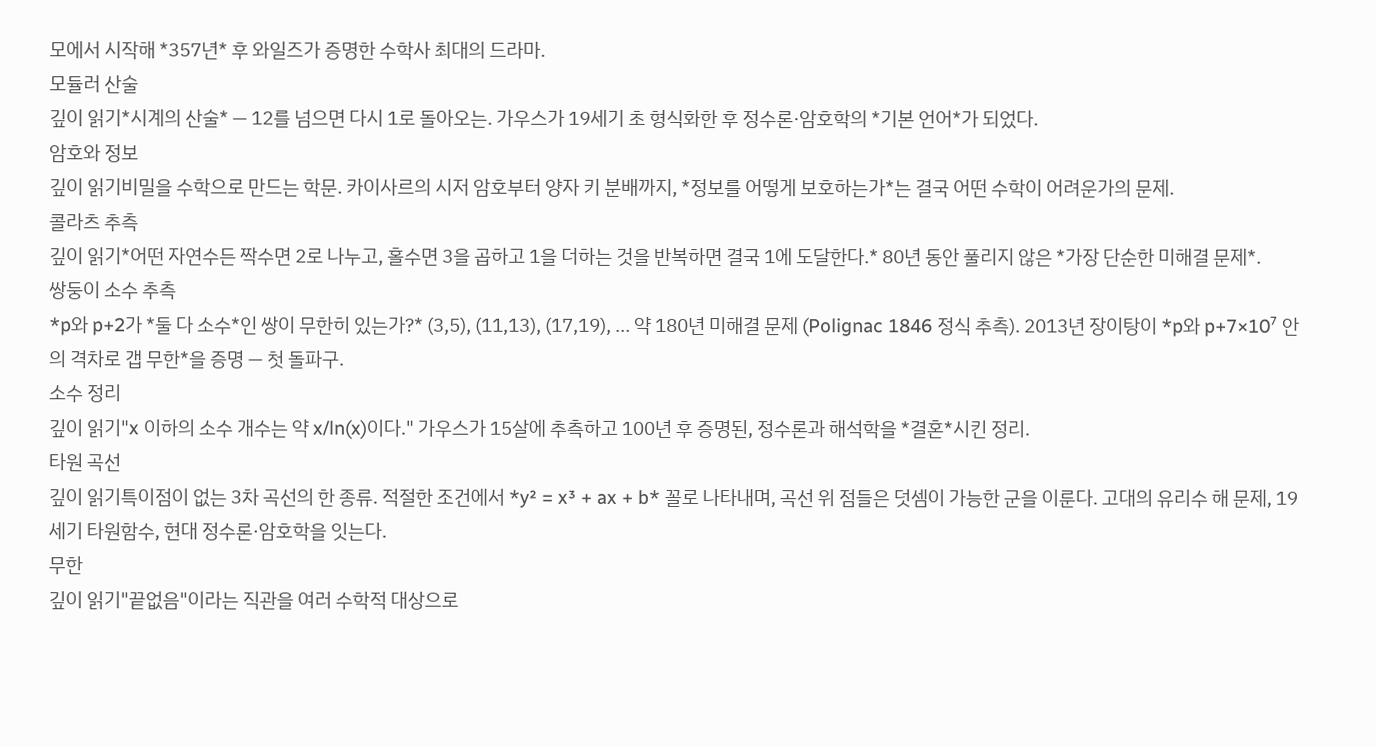모에서 시작해 *357년* 후 와일즈가 증명한 수학사 최대의 드라마.
모듈러 산술
깊이 읽기*시계의 산술* — 12를 넘으면 다시 1로 돌아오는. 가우스가 19세기 초 형식화한 후 정수론·암호학의 *기본 언어*가 되었다.
암호와 정보
깊이 읽기비밀을 수학으로 만드는 학문. 카이사르의 시저 암호부터 양자 키 분배까지, *정보를 어떻게 보호하는가*는 결국 어떤 수학이 어려운가의 문제.
콜라츠 추측
깊이 읽기*어떤 자연수든 짝수면 2로 나누고, 홀수면 3을 곱하고 1을 더하는 것을 반복하면 결국 1에 도달한다.* 80년 동안 풀리지 않은 *가장 단순한 미해결 문제*.
쌍둥이 소수 추측
*p와 p+2가 *둘 다 소수*인 쌍이 무한히 있는가?* (3,5), (11,13), (17,19), … 약 180년 미해결 문제 (Polignac 1846 정식 추측). 2013년 장이탕이 *p와 p+7×10⁷ 안의 격차로 갭 무한*을 증명 — 첫 돌파구.
소수 정리
깊이 읽기"x 이하의 소수 개수는 약 x/ln(x)이다." 가우스가 15살에 추측하고 100년 후 증명된, 정수론과 해석학을 *결혼*시킨 정리.
타원 곡선
깊이 읽기특이점이 없는 3차 곡선의 한 종류. 적절한 조건에서 *y² = x³ + ax + b* 꼴로 나타내며, 곡선 위 점들은 덧셈이 가능한 군을 이룬다. 고대의 유리수 해 문제, 19세기 타원함수, 현대 정수론·암호학을 잇는다.
무한
깊이 읽기"끝없음"이라는 직관을 여러 수학적 대상으로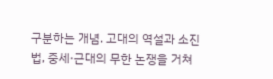구분하는 개념. 고대의 역설과 소진법, 중세·근대의 무한 논쟁을 거쳐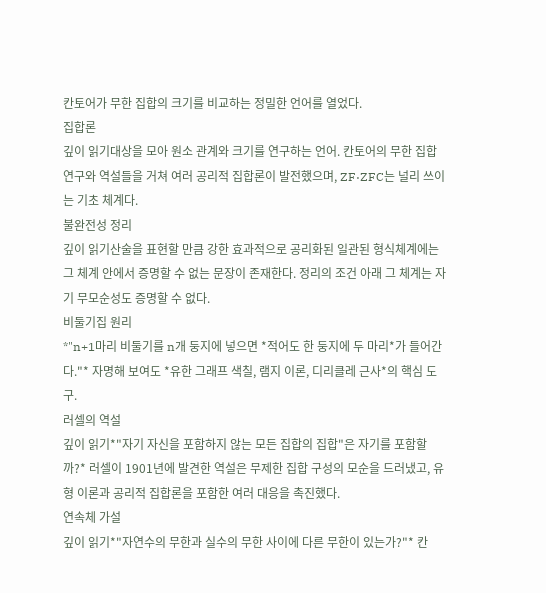칸토어가 무한 집합의 크기를 비교하는 정밀한 언어를 열었다.
집합론
깊이 읽기대상을 모아 원소 관계와 크기를 연구하는 언어. 칸토어의 무한 집합 연구와 역설들을 거쳐 여러 공리적 집합론이 발전했으며, ZF·ZFC는 널리 쓰이는 기초 체계다.
불완전성 정리
깊이 읽기산술을 표현할 만큼 강한 효과적으로 공리화된 일관된 형식체계에는 그 체계 안에서 증명할 수 없는 문장이 존재한다. 정리의 조건 아래 그 체계는 자기 무모순성도 증명할 수 없다.
비둘기집 원리
*"n+1마리 비둘기를 n개 둥지에 넣으면 *적어도 한 둥지에 두 마리*가 들어간다."* 자명해 보여도 *유한 그래프 색칠, 램지 이론, 디리클레 근사*의 핵심 도구.
러셀의 역설
깊이 읽기*"자기 자신을 포함하지 않는 모든 집합의 집합"은 자기를 포함할까?* 러셀이 1901년에 발견한 역설은 무제한 집합 구성의 모순을 드러냈고, 유형 이론과 공리적 집합론을 포함한 여러 대응을 촉진했다.
연속체 가설
깊이 읽기*"자연수의 무한과 실수의 무한 사이에 다른 무한이 있는가?"* 칸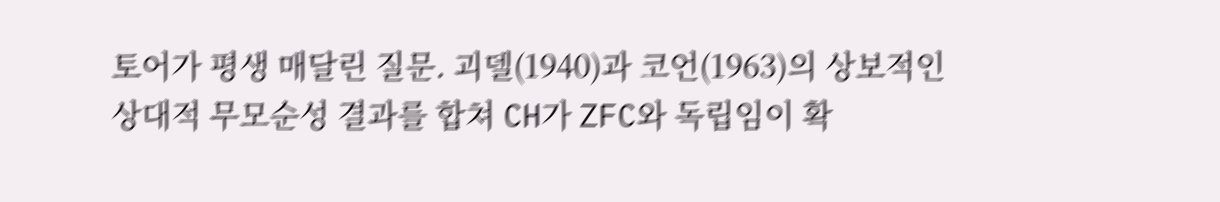토어가 평생 매달린 질문. 괴델(1940)과 코언(1963)의 상보적인 상대적 무모순성 결과를 합쳐 CH가 ZFC와 독립임이 확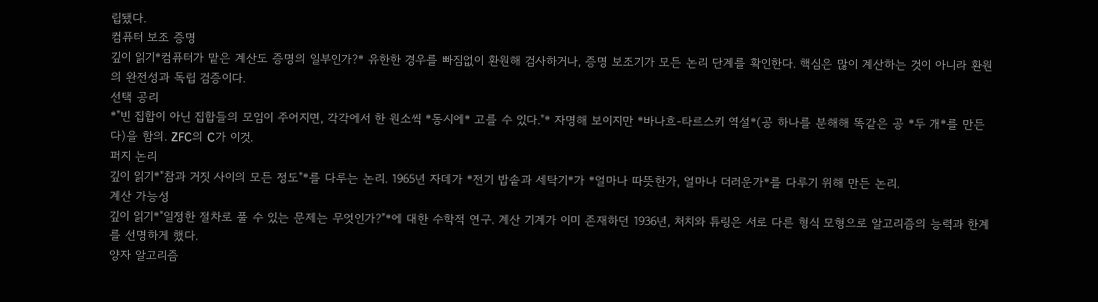립됐다.
컴퓨터 보조 증명
깊이 읽기*컴퓨터가 맡은 계산도 증명의 일부인가?* 유한한 경우를 빠짐없이 환원해 검사하거나, 증명 보조기가 모든 논리 단계를 확인한다. 핵심은 많이 계산하는 것이 아니라 환원의 완전성과 독립 검증이다.
선택 공리
*"빈 집합이 아닌 집합들의 모임이 주어지면, 각각에서 한 원소씩 *동시에* 고를 수 있다."* 자명해 보이지만 *바나흐-타르스키 역설*(공 하나를 분해해 똑같은 공 *두 개*를 만든다)을 함의. ZFC의 C가 이것.
퍼지 논리
깊이 읽기*"참과 거짓 사이의 모든 정도"*를 다루는 논리. 1965년 자데가 *전기 밥솥과 세탁기*가 *얼마나 따뜻한가, 얼마나 더러운가*를 다루기 위해 만든 논리.
계산 가능성
깊이 읽기*"일정한 절차로 풀 수 있는 문제는 무엇인가?"*에 대한 수학적 연구. 계산 기계가 이미 존재하던 1936년, 처치와 튜링은 서로 다른 형식 모형으로 알고리즘의 능력과 한계를 선명하게 했다.
양자 알고리즘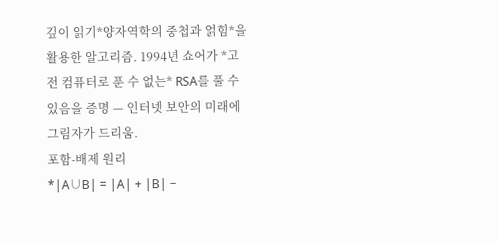깊이 읽기*양자역학의 중첩과 얽힘*을 활용한 알고리즘. 1994년 쇼어가 *고전 컴퓨터로 푼 수 없는* RSA를 풀 수 있음을 증명 — 인터넷 보안의 미래에 그림자가 드리움.
포함-배제 원리
*|A∪B| = |A| + |B| −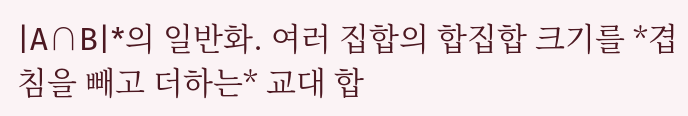|A∩B|*의 일반화. 여러 집합의 합집합 크기를 *겹침을 빼고 더하는* 교대 합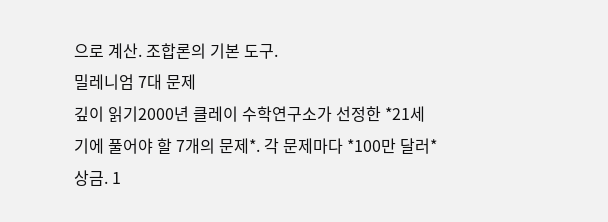으로 계산. 조합론의 기본 도구.
밀레니엄 7대 문제
깊이 읽기2000년 클레이 수학연구소가 선정한 *21세기에 풀어야 할 7개의 문제*. 각 문제마다 *100만 달러* 상금. 1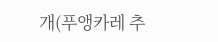개(푸앵카레 추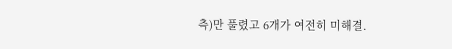측)만 풀렸고 6개가 여전히 미해결.